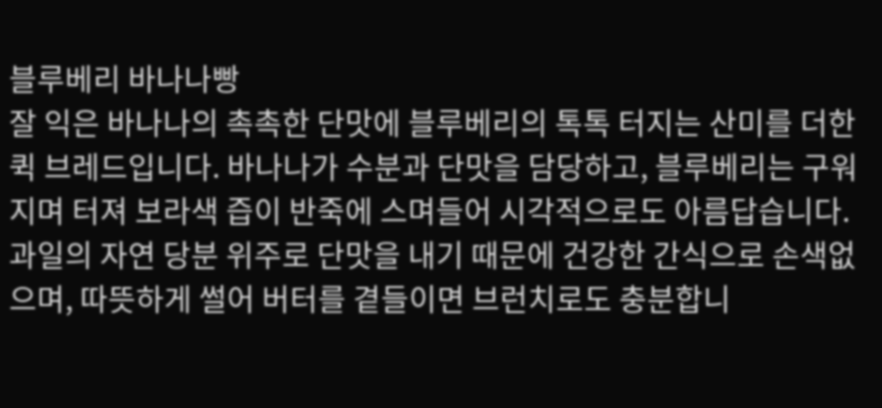블루베리 바나나빵
잘 익은 바나나의 촉촉한 단맛에 블루베리의 톡톡 터지는 산미를 더한 퀵 브레드입니다. 바나나가 수분과 단맛을 담당하고, 블루베리는 구워지며 터져 보라색 즙이 반죽에 스며들어 시각적으로도 아름답습니다. 과일의 자연 당분 위주로 단맛을 내기 때문에 건강한 간식으로 손색없으며, 따뜻하게 썰어 버터를 곁들이면 브런치로도 충분합니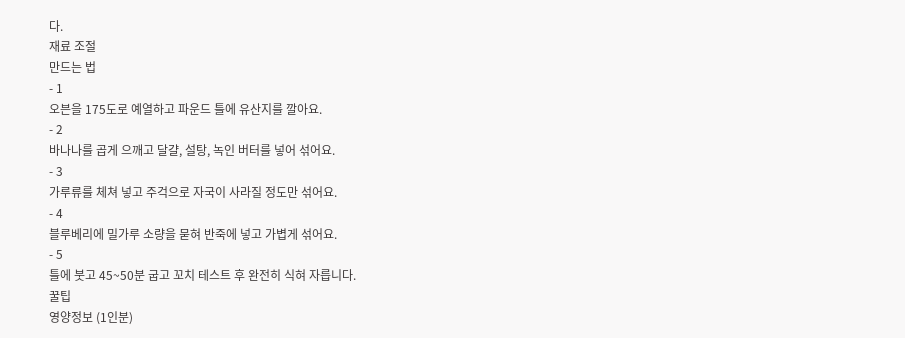다.
재료 조절
만드는 법
- 1
오븐을 175도로 예열하고 파운드 틀에 유산지를 깔아요.
- 2
바나나를 곱게 으깨고 달걀, 설탕, 녹인 버터를 넣어 섞어요.
- 3
가루류를 체쳐 넣고 주걱으로 자국이 사라질 정도만 섞어요.
- 4
블루베리에 밀가루 소량을 묻혀 반죽에 넣고 가볍게 섞어요.
- 5
틀에 붓고 45~50분 굽고 꼬치 테스트 후 완전히 식혀 자릅니다.
꿀팁
영양정보 (1인분)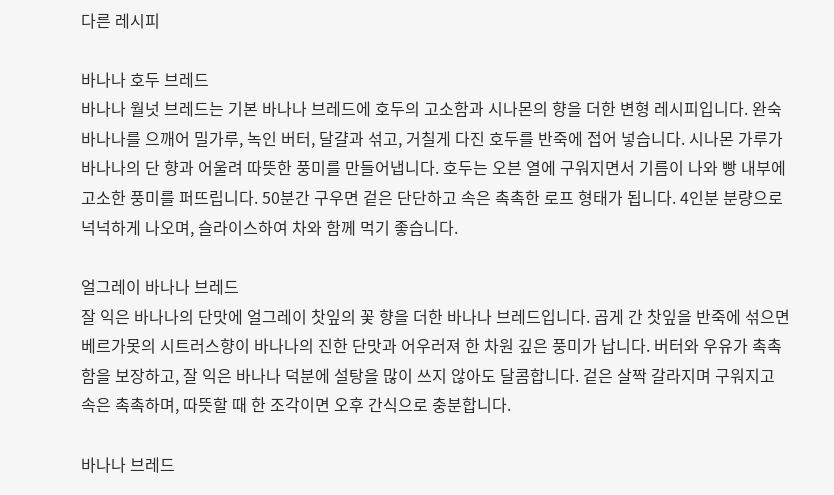다른 레시피

바나나 호두 브레드
바나나 월넛 브레드는 기본 바나나 브레드에 호두의 고소함과 시나몬의 향을 더한 변형 레시피입니다. 완숙 바나나를 으깨어 밀가루, 녹인 버터, 달걀과 섞고, 거칠게 다진 호두를 반죽에 접어 넣습니다. 시나몬 가루가 바나나의 단 향과 어울려 따뜻한 풍미를 만들어냅니다. 호두는 오븐 열에 구워지면서 기름이 나와 빵 내부에 고소한 풍미를 퍼뜨립니다. 50분간 구우면 겉은 단단하고 속은 촉촉한 로프 형태가 됩니다. 4인분 분량으로 넉넉하게 나오며, 슬라이스하여 차와 함께 먹기 좋습니다.

얼그레이 바나나 브레드
잘 익은 바나나의 단맛에 얼그레이 찻잎의 꽃 향을 더한 바나나 브레드입니다. 곱게 간 찻잎을 반죽에 섞으면 베르가못의 시트러스향이 바나나의 진한 단맛과 어우러져 한 차원 깊은 풍미가 납니다. 버터와 우유가 촉촉함을 보장하고, 잘 익은 바나나 덕분에 설탕을 많이 쓰지 않아도 달콤합니다. 겉은 살짝 갈라지며 구워지고 속은 촉촉하며, 따뜻할 때 한 조각이면 오후 간식으로 충분합니다.

바나나 브레드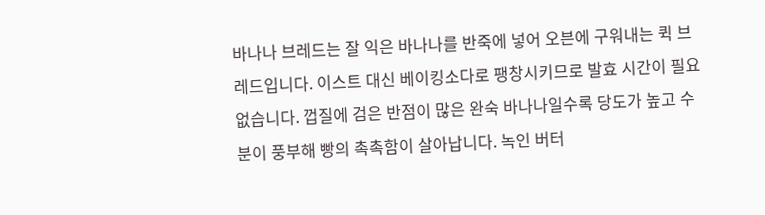바나나 브레드는 잘 익은 바나나를 반죽에 넣어 오븐에 구워내는 퀵 브레드입니다. 이스트 대신 베이킹소다로 팽창시키므로 발효 시간이 필요 없습니다. 껍질에 검은 반점이 많은 완숙 바나나일수록 당도가 높고 수분이 풍부해 빵의 촉촉함이 살아납니다. 녹인 버터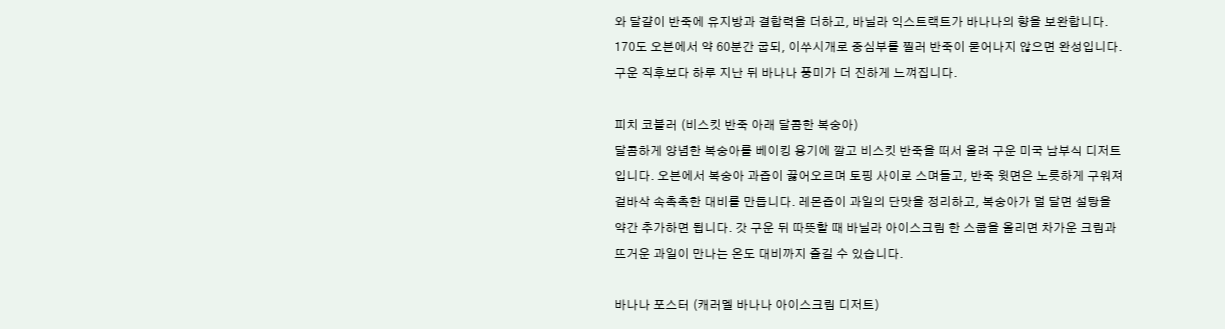와 달걀이 반죽에 유지방과 결합력을 더하고, 바닐라 익스트랙트가 바나나의 향을 보완합니다. 170도 오븐에서 약 60분간 굽되, 이쑤시개로 중심부를 찔러 반죽이 묻어나지 않으면 완성입니다. 구운 직후보다 하루 지난 뒤 바나나 풍미가 더 진하게 느껴집니다.

피치 코블러 (비스킷 반죽 아래 달콤한 복숭아)
달콤하게 양념한 복숭아를 베이킹 용기에 깔고 비스킷 반죽을 떠서 올려 구운 미국 남부식 디저트입니다. 오븐에서 복숭아 과즙이 끓어오르며 토핑 사이로 스며들고, 반죽 윗면은 노릇하게 구워져 겉바삭 속촉촉한 대비를 만듭니다. 레몬즙이 과일의 단맛을 정리하고, 복숭아가 덜 달면 설탕을 약간 추가하면 됩니다. 갓 구운 뒤 따뜻할 때 바닐라 아이스크림 한 스쿱을 올리면 차가운 크림과 뜨거운 과일이 만나는 온도 대비까지 즐길 수 있습니다.

바나나 포스터 (캐러멜 바나나 아이스크림 디저트)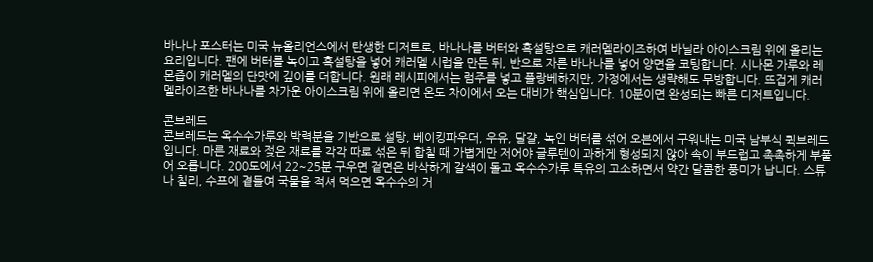바나나 포스터는 미국 뉴올리언스에서 탄생한 디저트로, 바나나를 버터와 흑설탕으로 캐러멜라이즈하여 바닐라 아이스크림 위에 올리는 요리입니다. 팬에 버터를 녹이고 흑설탕을 넣어 캐러멜 시럽을 만든 뒤, 반으로 자른 바나나를 넣어 양면을 코팅합니다. 시나몬 가루와 레몬즙이 캐러멜의 단맛에 깊이를 더합니다. 원래 레시피에서는 럼주를 넣고 플랑베하지만, 가정에서는 생략해도 무방합니다. 뜨겁게 캐러멜라이즈한 바나나를 차가운 아이스크림 위에 올리면 온도 차이에서 오는 대비가 핵심입니다. 10분이면 완성되는 빠른 디저트입니다.

콘브레드
콘브레드는 옥수수가루와 박력분을 기반으로 설탕, 베이킹파우더, 우유, 달걀, 녹인 버터를 섞어 오븐에서 구워내는 미국 남부식 퀵브레드입니다. 마른 재료와 젖은 재료를 각각 따로 섞은 뒤 합칠 때 가볍게만 저어야 글루텐이 과하게 형성되지 않아 속이 부드럽고 촉촉하게 부풀어 오릅니다. 200도에서 22~25분 구우면 겉면은 바삭하게 갈색이 돌고 옥수수가루 특유의 고소하면서 약간 달콤한 풍미가 납니다. 스튜나 칠리, 수프에 곁들여 국물을 적셔 먹으면 옥수수의 거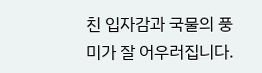친 입자감과 국물의 풍미가 잘 어우러집니다.